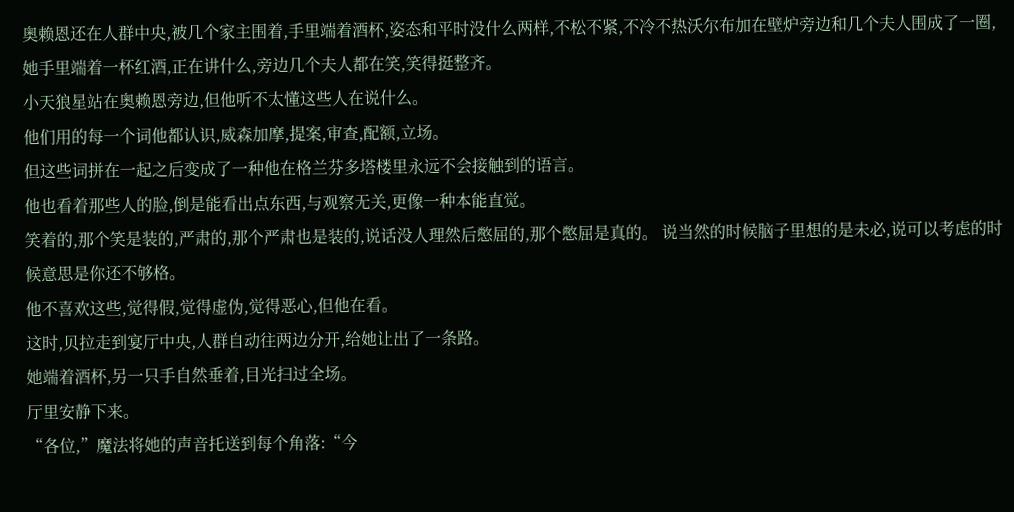奥赖恩还在人群中央,被几个家主围着,手里端着酒杯,姿态和平时没什么两样,不松不紧,不冷不热沃尔布加在壁炉旁边和几个夫人围成了一圈,她手里端着一杯红酒,正在讲什么,旁边几个夫人都在笑,笑得挺整齐。
小天狼星站在奥赖恩旁边,但他听不太懂这些人在说什么。
他们用的每一个词他都认识,威森加摩,提案,审查,配额,立场。
但这些词拼在一起之后变成了一种他在格兰芬多塔楼里永远不会接触到的语言。
他也看着那些人的脸,倒是能看出点东西,与观察无关,更像一种本能直觉。
笑着的,那个笑是装的,严肃的,那个严肃也是装的,说话没人理然后憋屈的,那个憋屈是真的。 说当然的时候脑子里想的是未必,说可以考虑的时候意思是你还不够格。
他不喜欢这些,觉得假,觉得虚伪,觉得恶心,但他在看。
这时,贝拉走到宴厅中央,人群自动往两边分开,给她让出了一条路。
她端着酒杯,另一只手自然垂着,目光扫过全场。
厅里安静下来。
“各位,”魔法将她的声音托送到每个角落:“今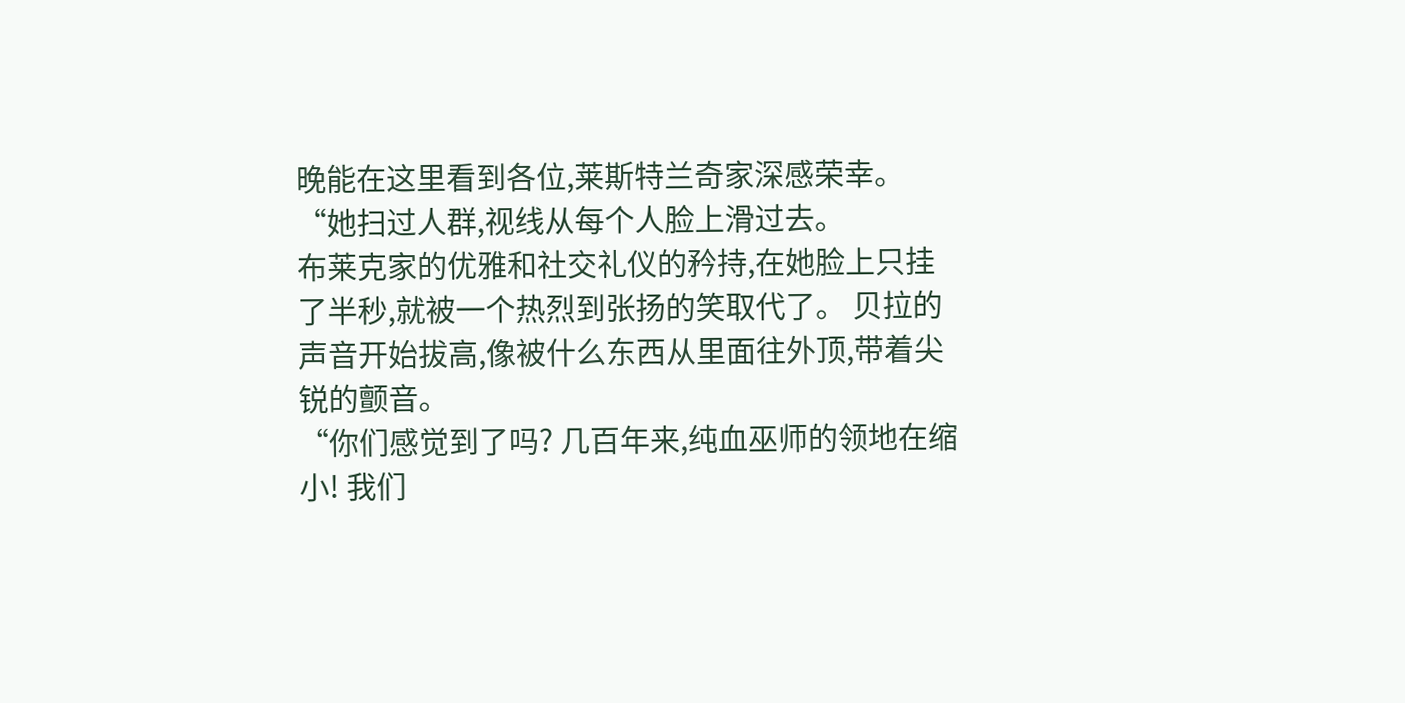晚能在这里看到各位,莱斯特兰奇家深感荣幸。 “她扫过人群,视线从每个人脸上滑过去。
布莱克家的优雅和社交礼仪的矜持,在她脸上只挂了半秒,就被一个热烈到张扬的笑取代了。 贝拉的声音开始拔高,像被什么东西从里面往外顶,带着尖锐的颤音。
“你们感觉到了吗? 几百年来,纯血巫师的领地在缩小! 我们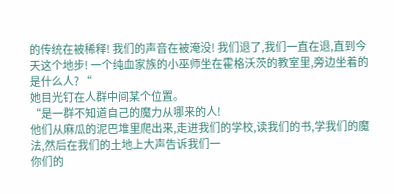的传统在被稀释! 我们的声音在被淹没! 我们退了,我们一直在退,直到今天这个地步! 一个纯血家族的小巫师坐在霍格沃茨的教室里,旁边坐着的是什么人? “
她目光钉在人群中间某个位置。
“是一群不知道自己的魔力从哪来的人!
他们从麻瓜的泥巴堆里爬出来,走进我们的学校,读我们的书,学我们的魔法,然后在我们的土地上大声告诉我们一
你们的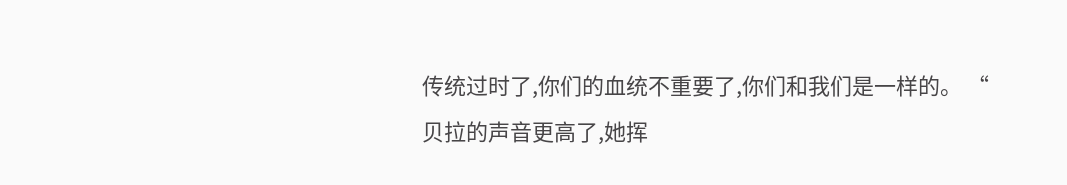传统过时了,你们的血统不重要了,你们和我们是一样的。 “
贝拉的声音更高了,她挥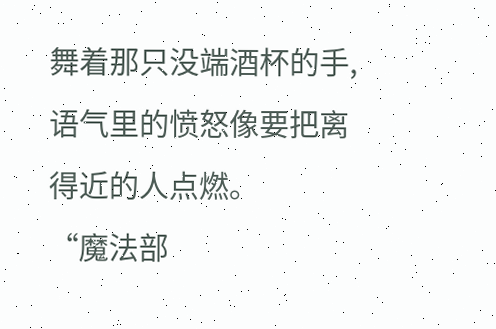舞着那只没端酒杯的手,语气里的愤怒像要把离得近的人点燃。
“魔法部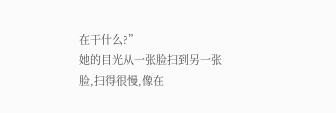在干什么?”
她的目光从一张脸扫到另一张脸,扫得很慢,像在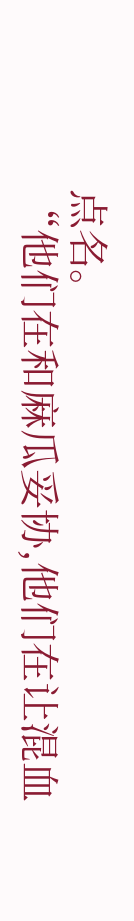点名。
“他们在和麻瓜妥协,他们在让混血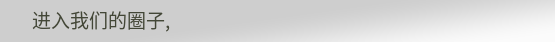进入我们的圈子,